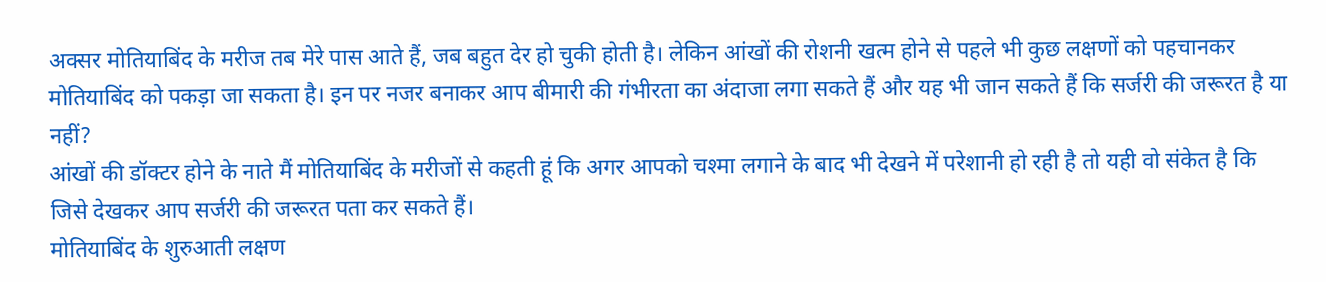अक्सर मोतियाबिंद के मरीज तब मेरे पास आते हैं, जब बहुत देर हो चुकी होती है। लेकिन आंखों की रोशनी खत्म होने से पहले भी कुछ लक्षणों को पहचानकर मोतियाबिंद को पकड़ा जा सकता है। इन पर नजर बनाकर आप बीमारी की गंभीरता का अंदाजा लगा सकते हैं और यह भी जान सकते हैं कि सर्जरी की जरूरत है या नहीं?
आंखों की डॉक्टर होने के नाते मैं मोतियाबिंद के मरीजों से कहती हूं कि अगर आपको चश्मा लगाने के बाद भी देखने में परेशानी हो रही है तो यही वो संकेत है कि जिसे देखकर आप सर्जरी की जरूरत पता कर सकते हैं।
मोतियाबिंद के शुरुआती लक्षण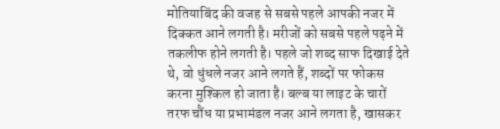मोतियाबिंद की वजह से सबसे पहले आपकी नजर में दिक्कत आने लगती है। मरीजों को सबसे पहले पढ़ने में तकलीफ होने लगती है। पहले जो शब्द साफ दिखाई देते थे, वो धुंधले नजर आने लगते हैं, शब्दों पर फोकस करना मुश्किल हो जाता है। बल्ब या लाइट के चारों तरफ चौंध या प्रभामंडल नजर आने लगता है, खासकर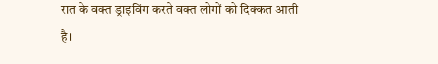रात के वक्त ड्राइविंग करते वक्त लोगों को दिक्कत आती है।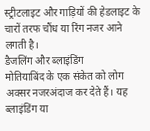स्ट्रीटलाइट और गाड़ियों की हेडलाइट के चारों तरफ चौंध या रिंग नजर आने लगती है।
डैजलिंग और ब्लाइंडिंग
मोतियाबिंद के एक संकेत को लोग अक्सर नजरअंदाज कर देते हैं। यह ब्लाइंडिंग या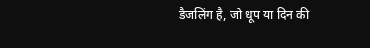डैजलिंग है, जो धूप या दिन की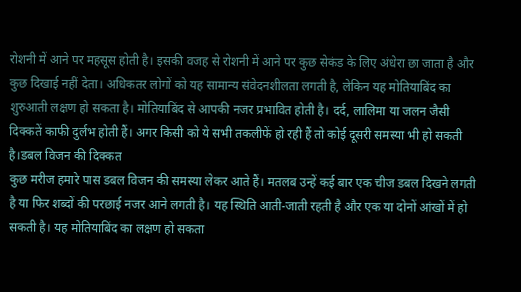रोशनी में आने पर महसूस होती है। इसकी वजह से रोशनी में आने पर कुछ सेकंड के लिए अंधेरा छा जाता है और कुछ दिखाई नहीं देता। अधिकतर लोगों को यह सामान्य संवेदनशीलता लगती है, लेकिन यह मोतियाबिंद का शुरुआती लक्षण हो सकता है। मोतियाबिंद से आपकी नजर प्रभावित होती है। दर्द, लालिमा या जलन जैसी दिक्कतें काफी दुर्लभ होती हैं। अगर किसी को ये सभी तकलीफें हो रही हैं तो कोई दूसरी समस्या भी हो सकती है।डबल विजन की दिक्कत
कुछ मरीज हमारे पास डबल विजन की समस्या लेकर आते हैं। मतलब उन्हें कई बार एक चीज डबल दिखने लगती है या फिर शब्दों की परछाई नजर आने लगती है। यह स्थिति आती-जाती रहती है और एक या दोनों आंखों में हो सकती है। यह मोतियाबिंद का लक्षण हो सकता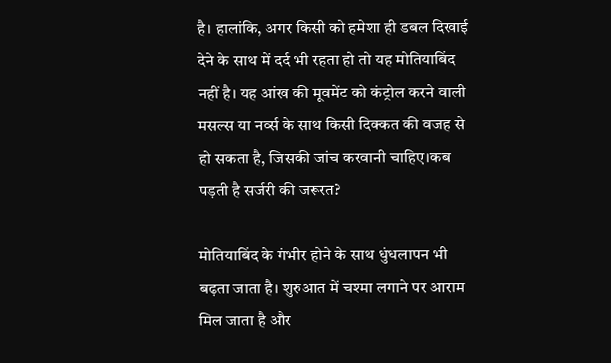है। हालांकि, अगर किसी को हमेशा ही डबल दिखाई देने के साथ में दर्द भी रहता हो तो यह मोतियाबिंद नहीं है। यह आंख की मूवमेंट को कंट्रोल करने वाली मसल्स या नर्व्स के साथ किसी दिक्कत की वजह से हो सकता है, जिसकी जांच करवानी चाहिए।कब पड़ती है सर्जरी की जरूरत?

मोतियाबिंद के गंभीर होने के साथ धुंधलापन भी बढ़ता जाता है। शुरुआत में चश्मा लगाने पर आराम मिल जाता है और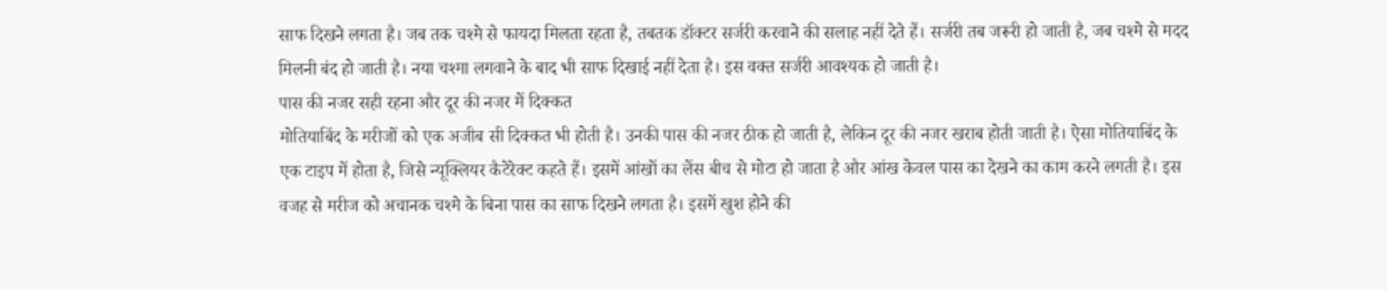साफ दिखने लगता है। जब तक चश्मे से फायदा मिलता रहता है, तबतक डॉक्टर सर्जरी करवाने की सलाह नहीं देते हैं। सर्जरी तब जरूरी हो जाती है, जब चश्मे से मदद मिलनी बंद हो जाती है। नया चश्मा लगवाने के बाद भी साफ दिखाई नहीं देता है। इस वक्त सर्जरी आवश्यक हो जाती है।
पास की नजर सही रहना और दूर की नजर में दिक्कत
मोतियाबिंद के मरीजों को एक अजीब सी दिक्कत भी होती है। उनकी पास की नजर ठीक हो जाती है, लेकिन दूर की नजर खराब होती जाती है। ऐसा मोतियाबिंद के एक टाइप में होता है, जिसे न्यूक्लियर कैटेरेक्ट कहते हैं। इसमें आंखों का लेंस बीच से मोटा हो जाता है और आंख केवल पास का देखने का काम करने लगती है। इस वजह से मरीज को अचानक चश्मे के बिना पास का साफ दिखने लगता है। इसमें खुश होने की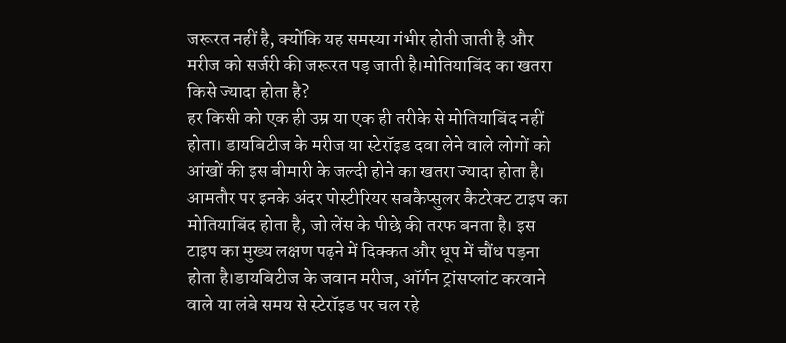जरूरत नहीं है, क्योंकि यह समस्या गंभीर होती जाती है और मरीज को सर्जरी की जरूरत पड़ जाती है।मोतियाबिंद का खतरा किसे ज्यादा होता है?
हर किसी को एक ही उम्र या एक ही तरीके से मोतियाबिंद नहीं होता। डायबिटीज के मरीज या स्टेरॉइड दवा लेने वाले लोगों को आंखों की इस बीमारी के जल्दी होने का खतरा ज्यादा होता है। आमतौर पर इनके अंदर पोस्टीरियर सबकैप्सुलर कैटरेक्ट टाइप का मोतियाबिंद होता है, जो लेंस के पीछे की तरफ बनता है। इस टाइप का मुख्य लक्षण पढ़ने में दिक्कत और धूप में चौंध पड़ना होता है।डायबिटीज के जवान मरीज, ऑर्गन ट्रांसप्लांट करवाने वाले या लंबे समय से स्टेरॉइड पर चल रहे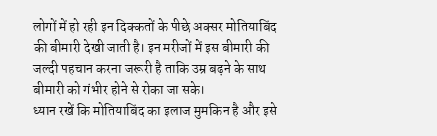लोगों में हो रही इन दिक्कतों के पीछे अक्सर मोतियाबिंद की बीमारी देखी जाती है। इन मरीजों में इस बीमारी की जल्दी पहचान करना जरूरी है ताकि उम्र बढ़ने के साथ बीमारी को गंभीर होने से रोका जा सके।
ध्यान रखें कि मोतियाबिंद का इलाज मुमकिन है और इसे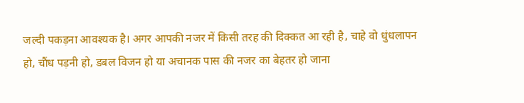जल्दी पकड़ना आवश्यक है। अगर आपकी नजर में किसी तरह की दिक्कत आ रही है, चाहे वो धुंधलापन हो, चौंध पड़नी हो, डबल विजन हो या अचानक पास की नजर का बेहतर हो जाना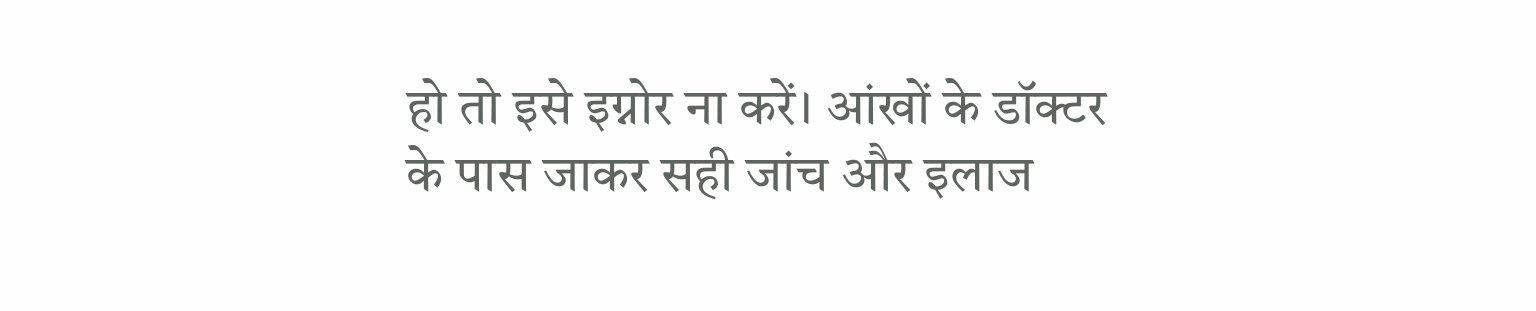हो तो इसे इग्नोर ना करें। आंखों के डॉक्टर के पास जाकर सही जांच और इलाज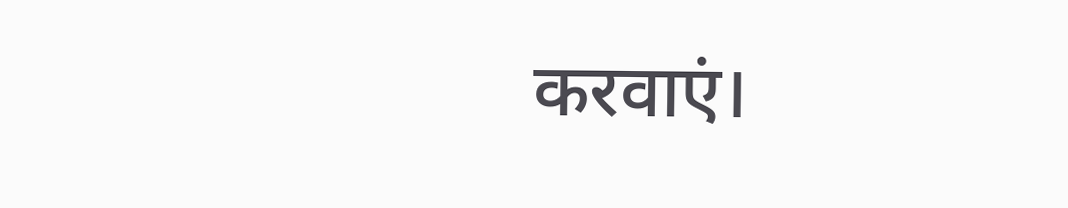करवाएं।